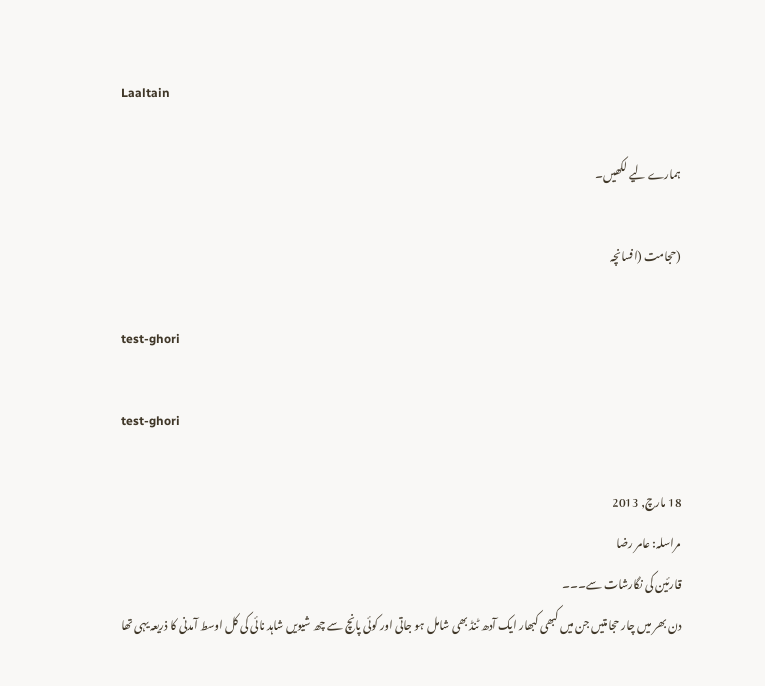Laaltain

ہمارے لیے لکھیں۔

(حجامت (افسانچہ

test-ghori

test-ghori

18 مارچ, 2013
مراسلہ: عامر رضا
قارئین کی نگارشات سے۔۔۔
دن بھر میں چار حجامتیں جن میں کبھی کبھار ایک آدھ ٹنڈ بھی شامل ہو جاتی اور کوئی پانچ سے چھ شیویں شاہد نائی کی کل اوسط آمدنی کا ذریعہ یہی تھا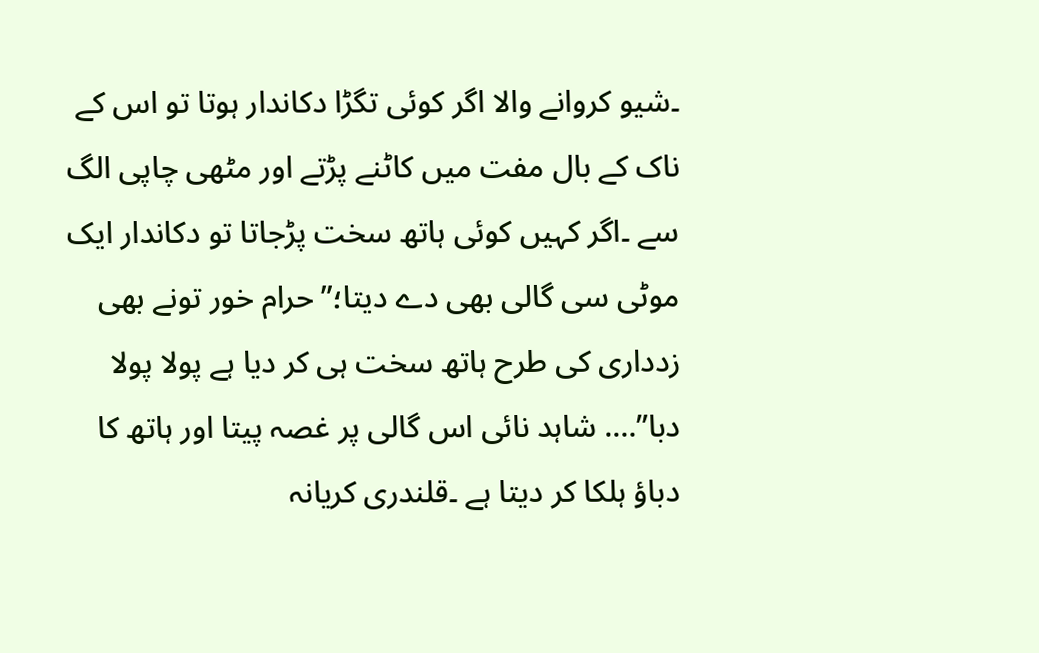۔شیو کروانے والا اگر کوئی تگڑا دکاندار ہوتا تو اس کے ناک کے بال مفت میں کاٹنے پڑتے اور مٹھی چاپی الگ سے ۔اگر کہیں کوئی ہاتھ سخت پڑجاتا تو دکاندار ایک موٹی سی گالی بھی دے دیتا؛”حرام خور تونے بھی زدداری کی طرح ہاتھ سخت ہی کر دیا ہے پولا پولا دبا”…. شاہد نائی اس گالی پر غصہ پیتا اور ہاتھ کا دباؤ ہلکا کر دیتا ہے ۔قلندری کریانہ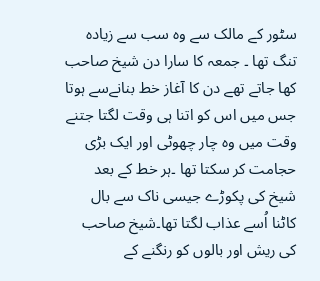سٹور کے مالک سے وہ سب سے زیادہ تنگ تھا ۔ جمعہ کا سارا دن شیخ صاحب کھا جاتے تھے دن کا آغاز خط بنانےسے ہوتا جس میں اس کو اتنا ہی وقت لگتا جتنے وقت میں وہ چار چھوٹی اور ایک بڑی حجامت کر سکتا تھا ۔ہر خط کے بعد شیخ کی پکوڑے جیسی ناک سے بال کاٹنا اُسے عذاب لگتا تھا۔شیخ صاحب کی ریش اور بالوں کو رنگنے کے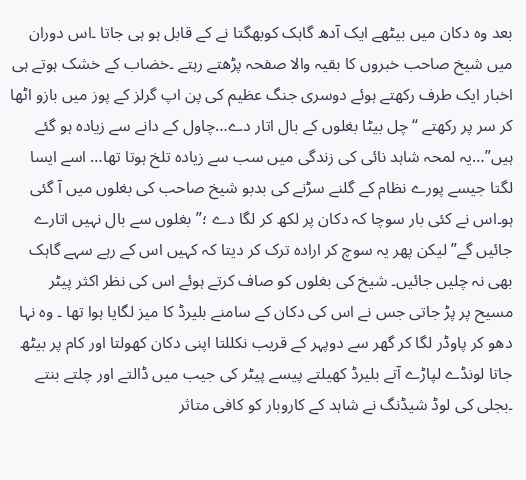بعد وہ دکان میں بیٹھے ایک آدھ گاہک کوبھگتا نے کے قابل ہو ہی جاتا ۔اس دوران میں شیخ صاحب خبروں کا بقیہ والا صفحہ پڑھتے رہتے ۔خضاب کے خشک ہوتے ہی اخبار ایک طرف رکھتے ہوئے دوسری جنگ عظیم کی پن اپ گرلز کے پوز میں بازو اٹھا کر سر پر رکھتے “چل بیٹا بغلوں کے بال اتار دے…چاول کے دانے سے زیادہ ہو گئے ہیں”…یہ لمحہ شاہد نائی کی زندگی میں سب سے زیادہ تلخ ہوتا تھا… اسے ایسا لگتا جیسے پورے نظام کے گلنے سڑنے کی بدبو شیخ صاحب کی بغلوں میں آ گئی ہو۔اس نے کئی بار سوچا کہ دکان پر لکھ کر لگا دے ؛”بغلوں سے بال نہیں اتارے جائیں گے” لیکن پھر یہ سوچ کر ارادہ ترک کر دیتا کہ کہیں اس کے رہے سہے گاہک بھی نہ چلیں جائیں۔ شیخ کی بغلوں کو صاف کرتے ہوئے اس کی نظر اکثر پیٹر مسیح پر پڑ جاتی جس نے اس کی دکان کے سامنے بلیرڈ کا میز لگایا ہوا تھا ۔ وہ نہا دھو کر پاوڈر لگا کر گھر سے دوپہر کے قریب نکللتا اپنی دکان کھولتا اور کام پر بیٹھ جاتا لونڈے لپاڑے آتے بلیرڈ کھیلتے پیسے پیٹر کی جیب میں ڈالتے اور چلتے بنتے ۔بجلی کی لوڈ شیڈنگ نے شاہد کے کاروبار کو کافی متاثر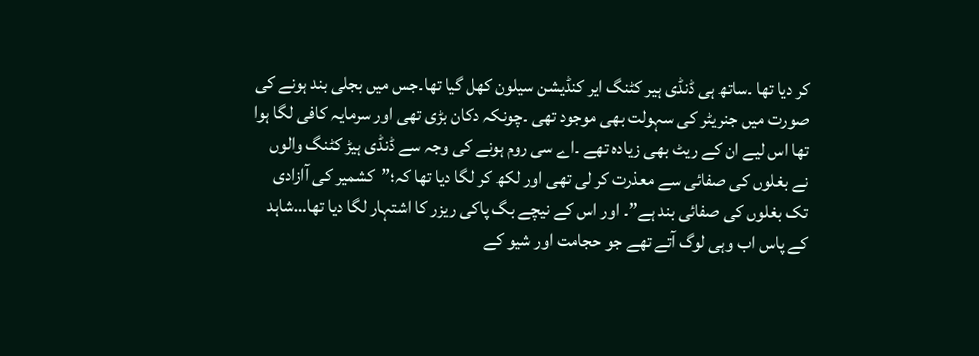کر دیا تھا ۔ساتھ ہی ڈنڈی ہیر کٹنگ ایر کنڈیشن سیلون کھل گیا تھا۔جس میں بجلی بند ہونے کی صورت میں جنریٹر کی سہولت بھی موجود تھی ۔چونکہ دکان بڑی تھی اور سرمایہ کافی لگا ہوا تھا اس لیے ان کے ریٹ بھی زیادہ تھے ۔اے سی روم ہونے کی وجہ سے ڈنڈی ہیڑ کٹنگ والوں نے بغلوں کی صفائی سے معذرت کر لی تھی اور لکھ کر لگا دیا تھا کہ؛”کشمیر کی آازادی تک بغلوں کی صفائی بند ہے”۔ اور اس کے نیچے بگ پاکی ریزر کا اشتہار لگا دیا تھا…شاہد کے پاس اب وہی لوگ آتے تھے جو حجامت اور شیو کے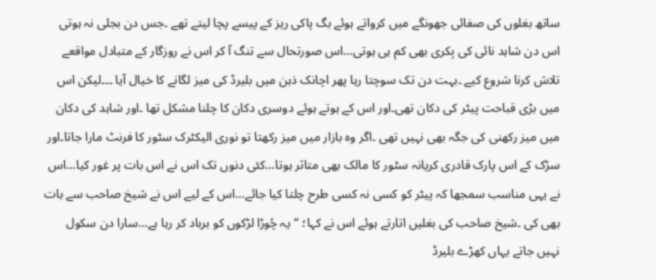ساتھ بغلوں کی صفائی جھونگے میں کرواتے ہوئے بگ پاکی ریز کے پیسے پچا لیتے تھے ۔جس دن بجلی نہ ہوتی اس دن شاہد نائی کی بِکری بھی کم ہی ہوتی…اس صورتحال سے تنگ آ کر اس نے روزگار کے متبادل مواقعے تلاش کرنا شروع کیے ۔بہت دن تک سوچتا رہا پھر اچانک ذہن میں بلیرڈ کی میز لگانے کا خیال آیا ۔۔۔لیکن اس میں بڑی قباحت پیٹر کی دکان تھی۔اور اس کے ہوتے ہوئے دوسری دکان کا چلنا مشکل تھا ۔اور شاہد کی دکان میں میز رکھنی کی جگہ بھی نہیں تھی ۔اگر وہ بازار میں میز رکھتا تو نوری الیکٹرک سٹور کا فرنٹ مارا جاتا۔اور سڑک کے اس پارک قادری کریانہ سٹور کا مالک بھی متاثر ہوتا…کئی دنوں تک اس نے اس بات پر غور کیا…اس نے یہی مناسب سمجھا کہ پیٹر کو کسی نہ کسی طرح چلتا کیا جائے…اس کے لیے اس نے شیخ صاحب سے بات بھی کی ۔شیخ صاحب کی بغلیں اتارتے ہوئے اس نے کہا؛ “یہ چُوڑا لڑکوں کو برباد کر رہا ہے…سارا دن سکول نہیں جاتے یہاں کھڑے بلیرڈ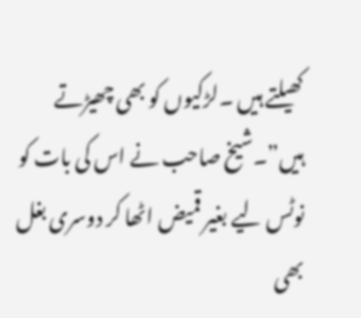کھیلتے ہیں ۔لڑکیوں کو بھی چھیڑتے ہیں”۔شیخ صاحب نے اس کی بات کو نوٹس لیے بغیر قمیض اٹھا کر دوسری بغل بھی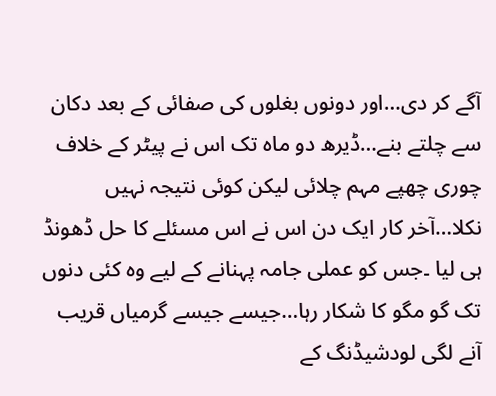آگے کر دی…اور دونوں بغلوں کی صفائی کے بعد دکان سے چلتے بنے…ڈیرھ دو ماہ تک اس نے پیٹر کے خلاف چوری چھپے مہم چلائی لیکن کوئی نتیجہ نہیں نکلا…آخر کار ایک دن اس نے اس مسئلے کا حل ڈھونڈ ہی لیا ۔جس کو عملی جامہ پہنانے کے لیے وہ کئی دنوں تک گو مگو کا شکار رہا…جیسے جیسے گرمیاں قریب آنے لگی لودشیڈنگ کے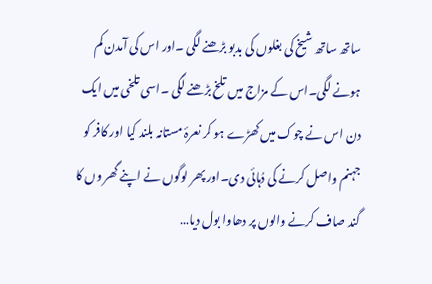ساتھ ساتھ شیخ کی بغلوں کی بدبو بڑھنے لگی ۔اور اس کی آمدن کم ہونے لگی۔اس کے مزاج میں تلخ بڑھنے لگی ۔اسی تلخی میں ایک دن اس نے چوک میں کھڑے ہو کر نعرۂ مستانہ بلند کیا اور کافر کو جہنم واصل کرنے کی دُہائی دی۔اور پھر لوگوں نے اپنے گھر وں کا گند صاف کرنے والوں پر دھاوا بول دیا…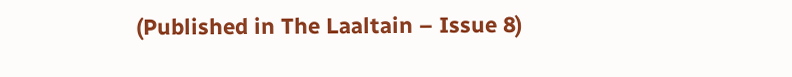(Published in The Laaltain – Issue 8)